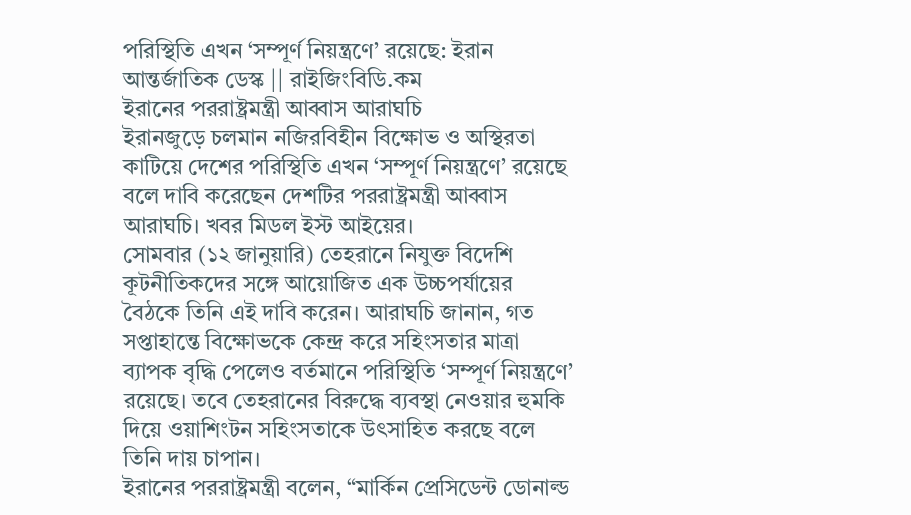পরিস্থিতি এখন ‘সম্পূর্ণ নিয়ন্ত্রণে’ রয়েছে: ইরান
আন্তর্জাতিক ডেস্ক || রাইজিংবিডি.কম
ইরানের পররাষ্ট্রমন্ত্রী আব্বাস আরাঘচি
ইরানজুড়ে চলমান নজিরবিহীন বিক্ষোভ ও অস্থিরতা কাটিয়ে দেশের পরিস্থিতি এখন ‘সম্পূর্ণ নিয়ন্ত্রণে’ রয়েছে বলে দাবি করেছেন দেশটির পররাষ্ট্রমন্ত্রী আব্বাস আরাঘচি। খবর মিডল ইস্ট আইয়ের।
সোমবার (১২ জানুয়ারি) তেহরানে নিযুক্ত বিদেশি কূটনীতিকদের সঙ্গে আয়োজিত এক উচ্চপর্যায়ের বৈঠকে তিনি এই দাবি করেন। আরাঘচি জানান, গত সপ্তাহান্তে বিক্ষোভকে কেন্দ্র করে সহিংসতার মাত্রা ব্যাপক বৃদ্ধি পেলেও বর্তমানে পরিস্থিতি ‘সম্পূর্ণ নিয়ন্ত্রণে’ রয়েছে। তবে তেহরানের বিরুদ্ধে ব্যবস্থা নেওয়ার হুমকি দিয়ে ওয়াশিংটন সহিংসতাকে উৎসাহিত করছে বলে তিনি দায় চাপান।
ইরানের পররাষ্ট্রমন্ত্রী বলেন, “মার্কিন প্রেসিডেন্ট ডোনাল্ড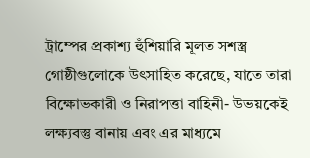ট্রাম্পের প্রকাশ্য হুঁশিয়ারি মূলত সশস্ত্র গোষ্ঠীগুলোকে উৎসাহিত করেছে, যাতে তারা বিক্ষোভকারী ও নিরাপত্তা বাহিনী- উভয়কেই লক্ষ্যবস্তু বানায় এবং এর মাধ্যমে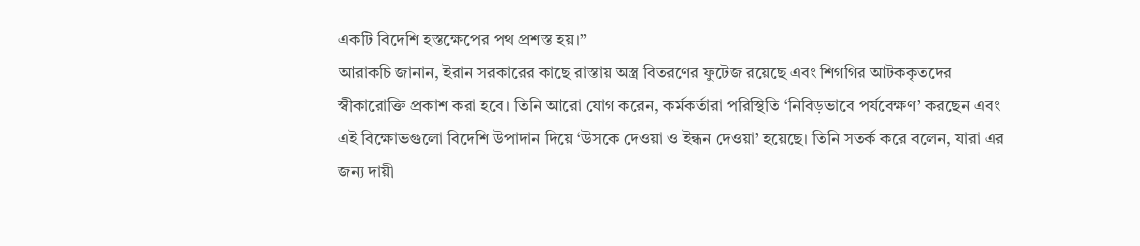একটি বিদেশি হস্তক্ষেপের পথ প্রশস্ত হয়।”
আরাকচি জানান, ইরান সরকারের কাছে রাস্তায় অস্ত্র বিতরণের ফুটেজ রয়েছে এবং শিগগির আটককৃতদের স্বীকারোক্তি প্রকাশ করা হবে। তিনি আরো যোগ করেন, কর্মকর্তারা পরিস্থিতি ‘নিবিড়ভাবে পর্যবেক্ষণ’ করছেন এবং এই বিক্ষোভগুলো বিদেশি উপাদান দিয়ে ‘উসকে দেওয়া ও ইন্ধন দেওয়া’ হয়েছে। তিনি সতর্ক করে বলেন, যারা এর জন্য দায়ী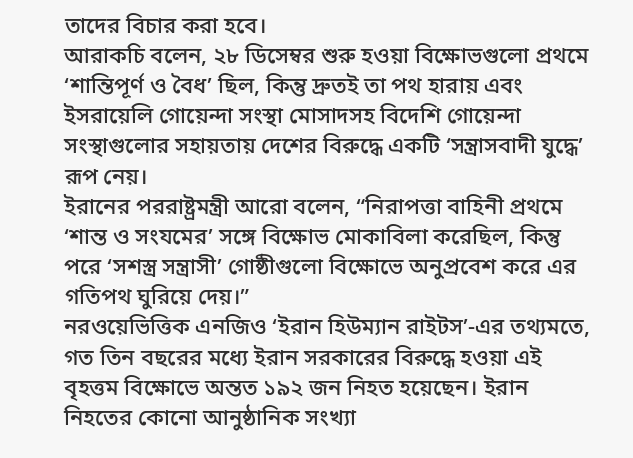তাদের বিচার করা হবে।
আরাকচি বলেন, ২৮ ডিসেম্বর শুরু হওয়া বিক্ষোভগুলো প্রথমে ‘শান্তিপূর্ণ ও বৈধ’ ছিল, কিন্তু দ্রুতই তা পথ হারায় এবং ইসরায়েলি গোয়েন্দা সংস্থা মোসাদসহ বিদেশি গোয়েন্দা সংস্থাগুলোর সহায়তায় দেশের বিরুদ্ধে একটি ‘সন্ত্রাসবাদী যুদ্ধে’ রূপ নেয়।
ইরানের পররাষ্ট্রমন্ত্রী আরো বলেন, “নিরাপত্তা বাহিনী প্রথমে ‘শান্ত ও সংযমের’ সঙ্গে বিক্ষোভ মোকাবিলা করেছিল, কিন্তু পরে ‘সশস্ত্র সন্ত্রাসী’ গোষ্ঠীগুলো বিক্ষোভে অনুপ্রবেশ করে এর গতিপথ ঘুরিয়ে দেয়।”
নরওয়েভিত্তিক এনজিও ‘ইরান হিউম্যান রাইটস’-এর তথ্যমতে, গত তিন বছরের মধ্যে ইরান সরকারের বিরুদ্ধে হওয়া এই বৃহত্তম বিক্ষোভে অন্তত ১৯২ জন নিহত হয়েছেন। ইরান নিহতের কোনো আনুষ্ঠানিক সংখ্যা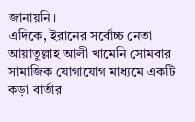জানায়নি।
এদিকে, ইরানের সর্বোচ্চ নেতা আয়াতুল্লাহ আলী খামেনি সোমবার সামাজিক যোগাযোগ মাধ্যমে একটি কড়া বার্তার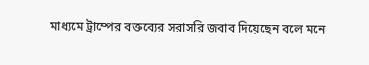মাধ্যমে ট্রাম্পের বক্তব্যের সরাসরি জবাব দিয়েছেন বলে মনে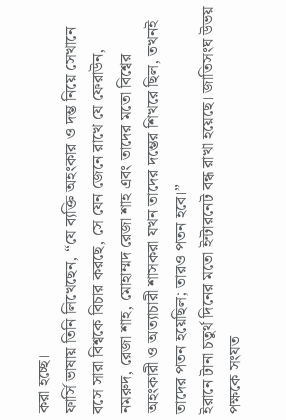করা হচ্ছে।
ফার্সি ভাষায় তিনি লিখেছেন, “যে ব্যক্তি অহংকার ও দম্ভ নিয়ে সেখানে বসে সারা বিশ্বকে বিচার করছে, সে যেন জেনে রাখে যে ফেরাউন, নমরুদ, রেজা শাহ, মোহাম্মদ রেজা শাহ এবং তাদের মতো বিশ্বের অহংকারী ও অত্যাচারী শাসকরা যখন তাদের দম্ভের শিখরে ছিল, তখনই তাদের পতন হয়েছিল; তারও পতন হবে।”
ইরানে টানা চতুর্থ দিনের মতো ইন্টারনেট বন্ধ রাখা হয়েছে। জাতিসংঘ উভয় পক্ষকে সংযত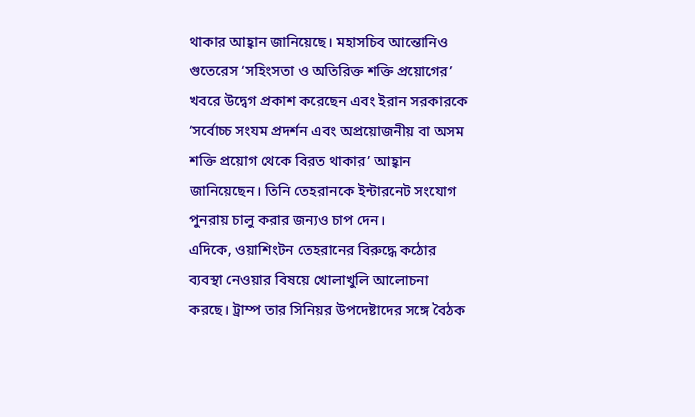থাকার আহ্বান জানিয়েছে। মহাসচিব আন্তোনিও গুতেরেস ‘সহিংসতা ও অতিরিক্ত শক্তি প্রয়োগের’ খবরে উদ্বেগ প্রকাশ করেছেন এবং ইরান সরকারকে ‘সর্বোচ্চ সংযম প্রদর্শন এবং অপ্রয়োজনীয় বা অসম শক্তি প্রয়োগ থেকে বিরত থাকার’ আহ্বান জানিয়েছেন। তিনি তেহরানকে ইন্টারনেট সংযোগ পুনরায় চালু করার জন্যও চাপ দেন।
এদিকে, ওয়াশিংটন তেহরানের বিরুদ্ধে কঠোর ব্যবস্থা নেওয়ার বিষয়ে খোলাখুলি আলোচনা করছে। ট্রাম্প তার সিনিয়র উপদেষ্টাদের সঙ্গে বৈঠক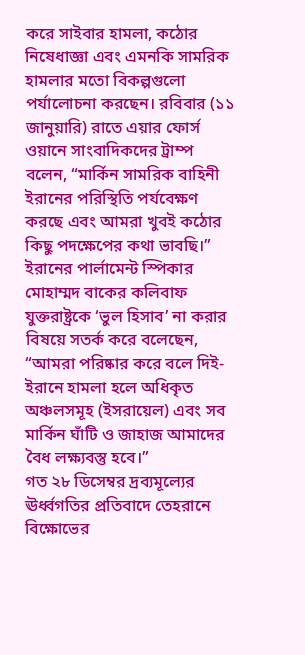করে সাইবার হামলা, কঠোর নিষেধাজ্ঞা এবং এমনকি সামরিক হামলার মতো বিকল্পগুলো পর্যালোচনা করছেন। রবিবার (১১ জানুয়ারি) রাতে এয়ার ফোর্স ওয়ানে সাংবাদিকদের ট্রাম্প বলেন, “মার্কিন সামরিক বাহিনী ইরানের পরিস্থিতি পর্যবেক্ষণ করছে এবং আমরা খুবই কঠোর কিছু পদক্ষেপের কথা ভাবছি।”
ইরানের পার্লামেন্ট স্পিকার মোহাম্মদ বাকের কলিবাফ যুক্তরাষ্ট্রকে ‘ভুল হিসাব’ না করার বিষয়ে সতর্ক করে বলেছেন, “আমরা পরিষ্কার করে বলে দিই- ইরানে হামলা হলে অধিকৃত অঞ্চলসমূহ (ইসরায়েল) এবং সব মার্কিন ঘাঁটি ও জাহাজ আমাদের বৈধ লক্ষ্যবস্তু হবে।”
গত ২৮ ডিসেম্বর দ্রব্যমূল্যের ঊর্ধ্বগতির প্রতিবাদে তেহরানে বিক্ষোভের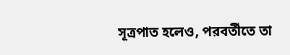সূত্রপাত হলেও, পরবর্তীতে তা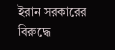ইরান সরকারের বিরুদ্ধে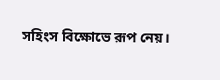সহিংস বিক্ষোভে রূপ নেয়।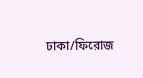ঢাকা/ফিরোজ